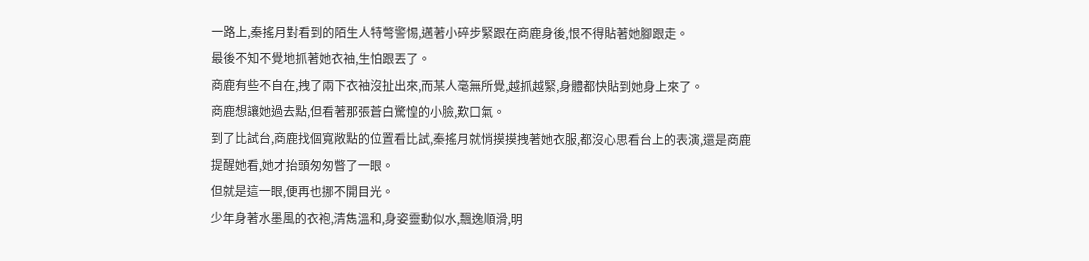一路上,秦搖月對看到的陌生人特彆警惕,邁著小碎步緊跟在商鹿身後,恨不得貼著她腳跟走。
最後不知不覺地抓著她衣袖,生怕跟丟了。
商鹿有些不自在,拽了兩下衣袖沒扯出來,而某人毫無所覺,越抓越緊,身體都快貼到她身上來了。
商鹿想讓她過去點,但看著那張蒼白驚惶的小臉,歎口氣。
到了比試台,商鹿找個寬敞點的位置看比試,秦搖月就悄摸摸拽著她衣服,都沒心思看台上的表演,還是商鹿提醒她看,她才抬頭匆匆瞥了一眼。
但就是這一眼,便再也挪不開目光。
少年身著水墨風的衣袍,清雋溫和,身姿靈動似水,飄逸順滑,明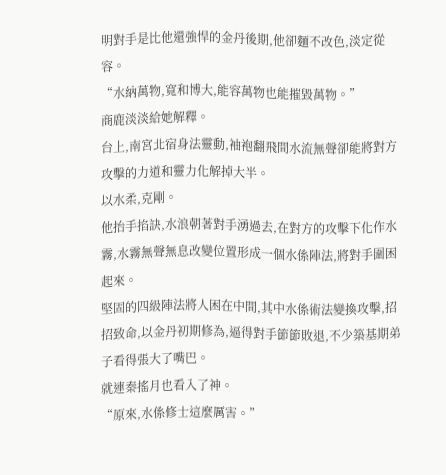明對手是比他還強悍的金丹後期,他卻麵不改色,淡定從容。
“水納萬物,寬和博大,能容萬物也能摧毀萬物。”
商鹿淡淡給她解釋。
台上,南宮北宿身法靈動,袖袍翻飛間水流無聲卻能將對方攻擊的力道和靈力化解掉大半。
以水柔,克剛。
他抬手掐訣,水浪朝著對手湧過去,在對方的攻擊下化作水霧,水霧無聲無息改變位置形成一個水係陣法,將對手圍困起來。
堅固的四級陣法將人困在中間,其中水係術法變換攻擊,招招致命,以金丹初期修為,逼得對手節節敗退,不少築基期弟子看得張大了嘴巴。
就連秦搖月也看入了神。
“原來,水係修士這麼厲害。”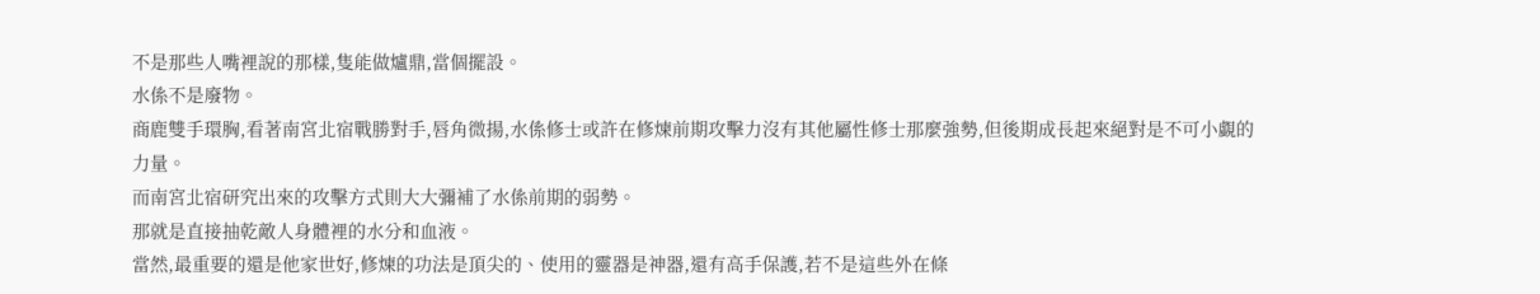不是那些人嘴裡說的那樣,隻能做爐鼎,當個擺設。
水係不是廢物。
商鹿雙手環胸,看著南宮北宿戰勝對手,唇角微揚,水係修士或許在修煉前期攻擊力沒有其他屬性修士那麼強勢,但後期成長起來絕對是不可小覷的力量。
而南宮北宿研究出來的攻擊方式則大大彌補了水係前期的弱勢。
那就是直接抽乾敵人身體裡的水分和血液。
當然,最重要的還是他家世好,修煉的功法是頂尖的、使用的靈器是神器,還有高手保護,若不是這些外在條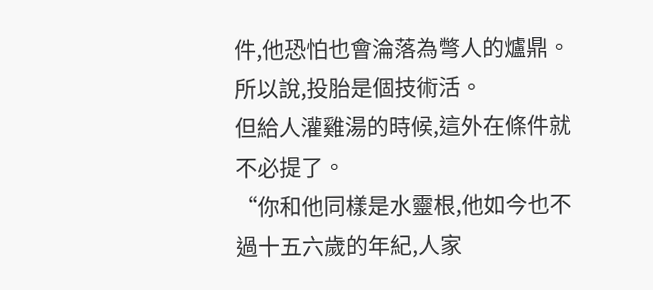件,他恐怕也會淪落為彆人的爐鼎。
所以說,投胎是個技術活。
但給人灌雞湯的時候,這外在條件就不必提了。
“你和他同樣是水靈根,他如今也不過十五六歲的年紀,人家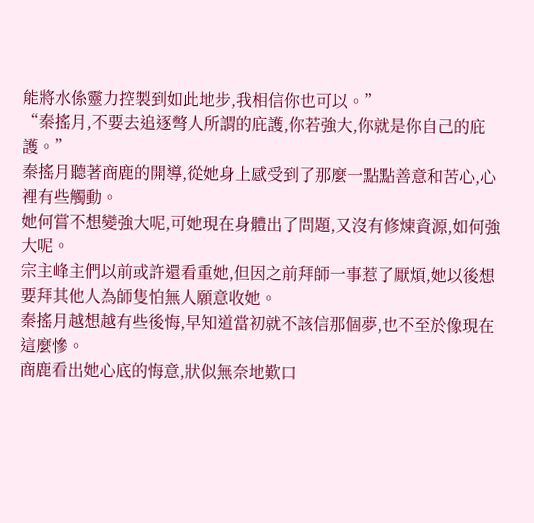能將水係靈力控製到如此地步,我相信你也可以。”
“秦搖月,不要去追逐彆人所謂的庇護,你若強大,你就是你自己的庇護。”
秦搖月聽著商鹿的開導,從她身上感受到了那麼一點點善意和苦心,心裡有些觸動。
她何嘗不想變強大呢,可她現在身體出了問題,又沒有修煉資源,如何強大呢。
宗主峰主們以前或許還看重她,但因之前拜師一事惹了厭煩,她以後想要拜其他人為師隻怕無人願意收她。
秦搖月越想越有些後悔,早知道當初就不該信那個夢,也不至於像現在這麼慘。
商鹿看出她心底的悔意,狀似無奈地歎口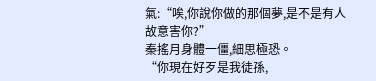氣:“唉,你說你做的那個夢,是不是有人故意害你?”
秦搖月身體一僵,細思極恐。
“你現在好歹是我徒孫,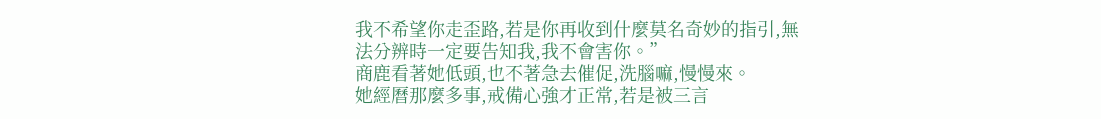我不希望你走歪路,若是你再收到什麼莫名奇妙的指引,無法分辨時一定要告知我,我不會害你。”
商鹿看著她低頭,也不著急去催促,洗腦嘛,慢慢來。
她經曆那麼多事,戒備心強才正常,若是被三言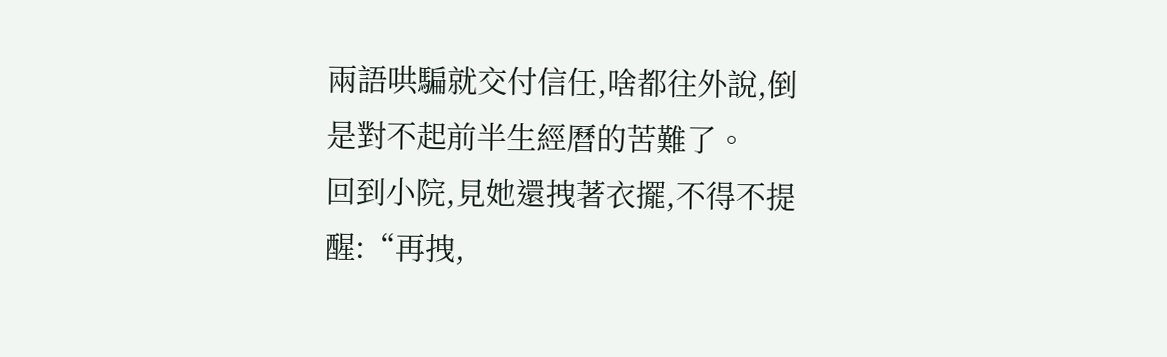兩語哄騙就交付信任,啥都往外說,倒是對不起前半生經曆的苦難了。
回到小院,見她還拽著衣擺,不得不提醒:“再拽,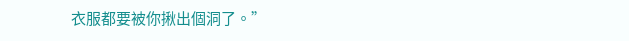衣服都要被你揪出個洞了。”